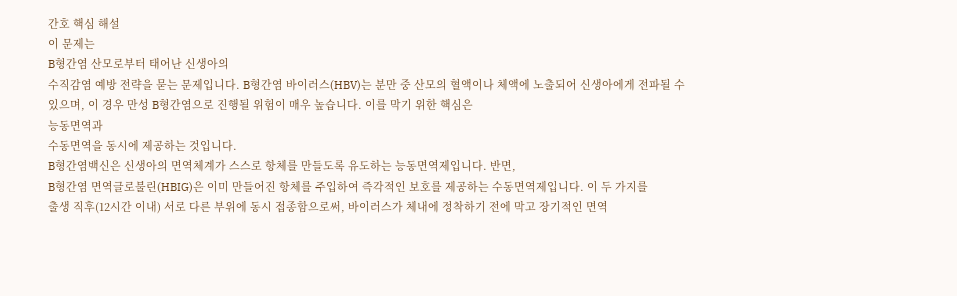간호 핵심 해설
이 문제는
B형간염 산모로부터 태어난 신생아의
수직감염 예방 전략을 묻는 문제입니다. B형간염 바이러스(HBV)는 분만 중 산모의 혈액이나 체액에 노출되어 신생아에게 전파될 수 있으며, 이 경우 만성 B형간염으로 진행될 위험이 매우 높습니다. 이를 막기 위한 핵심은
능동면역과
수동면역을 동시에 제공하는 것입니다.
B형간염백신은 신생아의 면역체계가 스스로 항체를 만들도록 유도하는 능동면역제입니다. 반면,
B형간염 면역글로불린(HBIG)은 이미 만들어진 항체를 주입하여 즉각적인 보호를 제공하는 수동면역제입니다. 이 두 가지를
출생 직후(12시간 이내) 서로 다른 부위에 동시 접종함으로써, 바이러스가 체내에 정착하기 전에 막고 장기적인 면역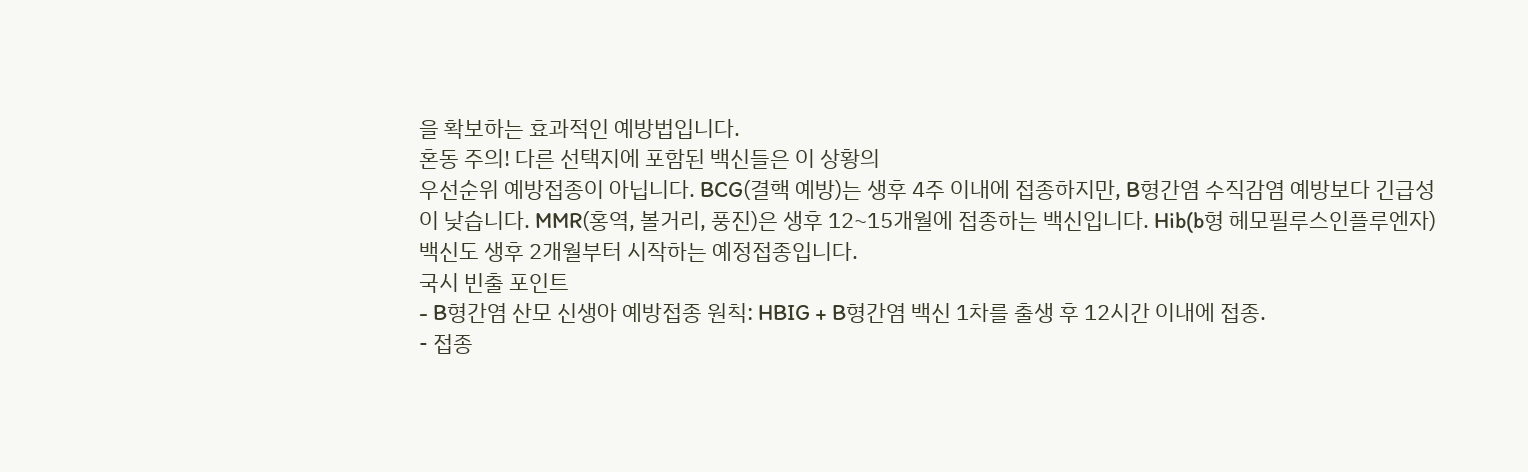을 확보하는 효과적인 예방법입니다.
혼동 주의! 다른 선택지에 포함된 백신들은 이 상황의
우선순위 예방접종이 아닙니다. BCG(결핵 예방)는 생후 4주 이내에 접종하지만, B형간염 수직감염 예방보다 긴급성이 낮습니다. MMR(홍역, 볼거리, 풍진)은 생후 12~15개월에 접종하는 백신입니다. Hib(b형 헤모필루스인플루엔자) 백신도 생후 2개월부터 시작하는 예정접종입니다.
국시 빈출 포인트
- B형간염 산모 신생아 예방접종 원칙: HBIG + B형간염 백신 1차를 출생 후 12시간 이내에 접종.
- 접종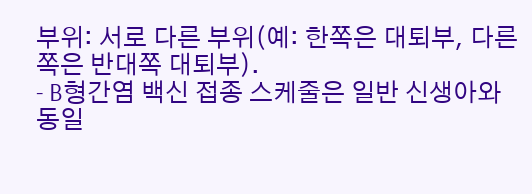부위: 서로 다른 부위(예: 한쪽은 대퇴부, 다른 쪽은 반대쪽 대퇴부).
- B형간염 백신 접종 스케줄은 일반 신생아와 동일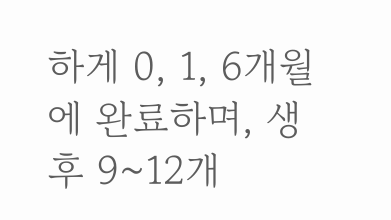하게 0, 1, 6개월에 완료하며, 생후 9~12개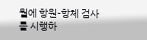월에 항원-항체 검사를 시행하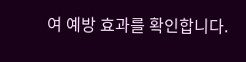여 예방 효과를 확인합니다.